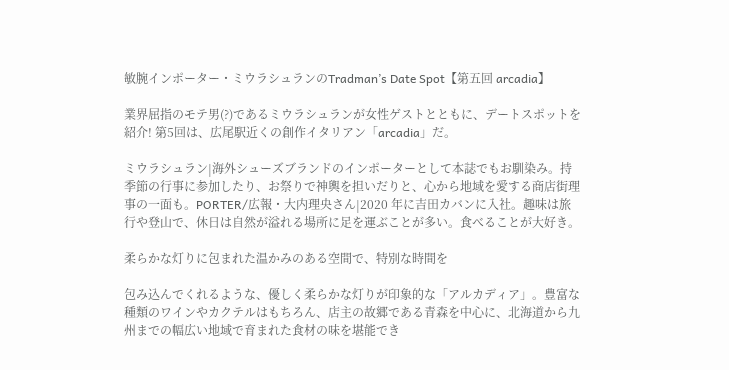敏腕インポーター・ミウラシュランのTradman’s Date Spot【第五回 arcadia】

業界屈指のモテ男(?)であるミウラシュランが女性ゲストとともに、デートスポットを紹介! 第5回は、広尾駅近くの創作イタリアン「arcadia」だ。

ミウラシュラン|海外シューズブランドのインポーターとして本誌でもお馴染み。持季節の行事に参加したり、お祭りで神輿を担いだりと、心から地域を愛する商店街理事の一面も。PORTER/広報・大内理央さん|2020 年に吉田カバンに入社。趣味は旅行や登山で、休日は自然が溢れる場所に足を運ぶことが多い。食べることが大好き。

柔らかな灯りに包まれた温かみのある空間で、特別な時間を

包み込んでくれるような、優しく柔らかな灯りが印象的な「アルカディア」。豊富な種類のワインやカクテルはもちろん、店主の故郷である青森を中心に、北海道から九州までの幅広い地域で育まれた食材の味を堪能でき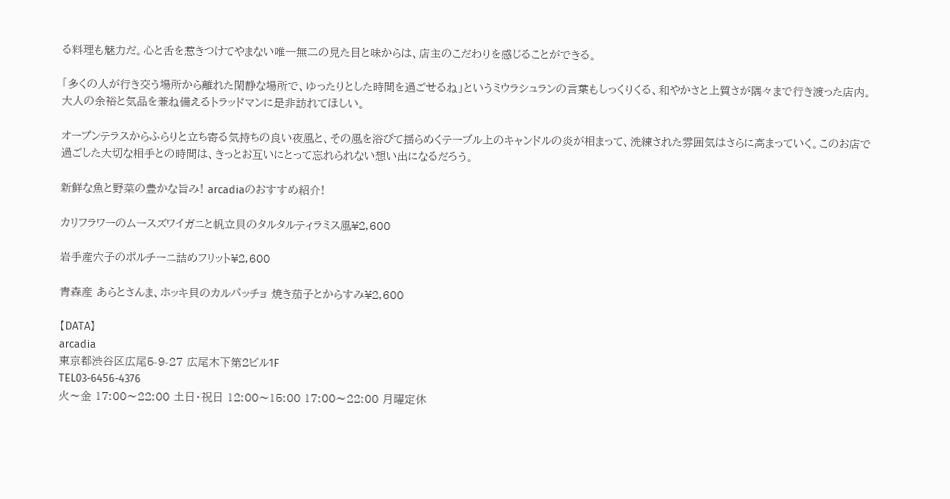る料理も魅力だ。心と舌を惹きつけてやまない唯一無二の見た目と味からは、店主のこだわりを感じることができる。

「多くの人が行き交う場所から離れた閑静な場所で、ゆったりとした時間を過ごせるね」というミウラシュランの言葉もしっくりくる、和やかさと上質さが隅々まで行き渡った店内。大人の余裕と気品を兼ね備えるトラッドマンに是非訪れてほしい。

オープンテラスからふらりと立ち寄る気持ちの良い夜風と、その風を浴びて揺らめくテーブル上のキャンドルの炎が相まって、洗練された雰囲気はさらに高まっていく。このお店で過ごした大切な相手との時間は、きっとお互いにとって忘れられない想い出になるだろう。

新鮮な魚と野菜の豊かな旨み! arcadiaのおすすめ紹介!

カリフラワーのムースズワイガニと帆立貝のタルタルティラミス風¥2,600

岩手産穴子のポルチーニ詰めフリット¥2,600

青森産 あらとさんま、ホッキ貝のカルパッチョ 焼き茄子とからすみ¥2,600

【DATA】
arcadia
東京都渋谷区広尾5-9-27 広尾木下第2ビル1F
TEL03-6456-4376
火〜金 17:00〜22:00 土日・祝日 12:00〜15:00 17:00〜22:00 月曜定休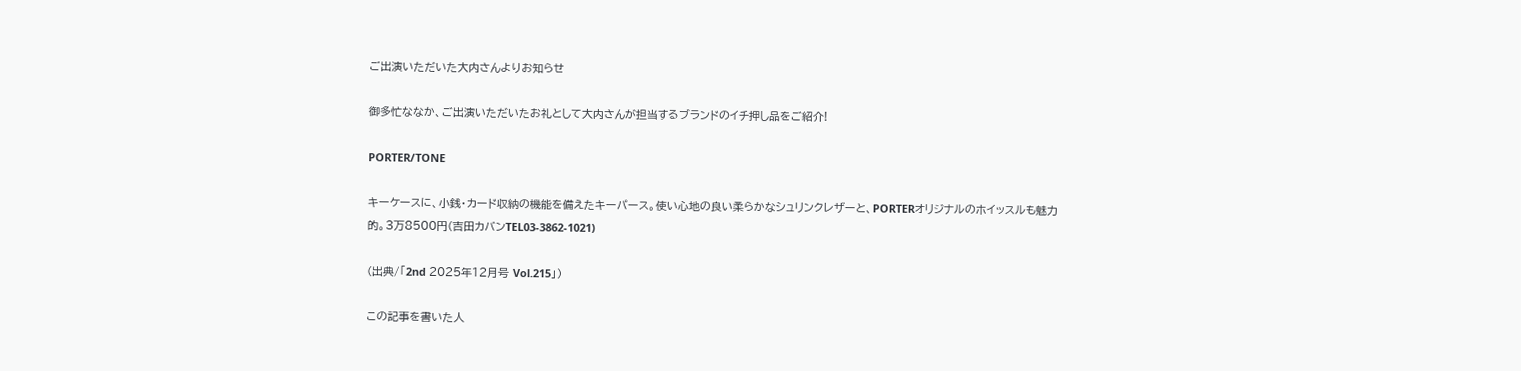ご出演いただいた大内さんよりお知らせ

御多忙ななか、ご出演いただいたお礼として大内さんが担当するブランドのイチ押し品をご紹介!

PORTER/TONE

キーケースに、小銭・カード収納の機能を備えたキーパース。使い心地の良い柔らかなシュリンクレザーと、PORTERオリジナルのホイッスルも魅力的。3万8500円(吉田カバンTEL03-3862-1021)

(出典/「2nd 2025年12月号 Vol.215」)

この記事を書いた人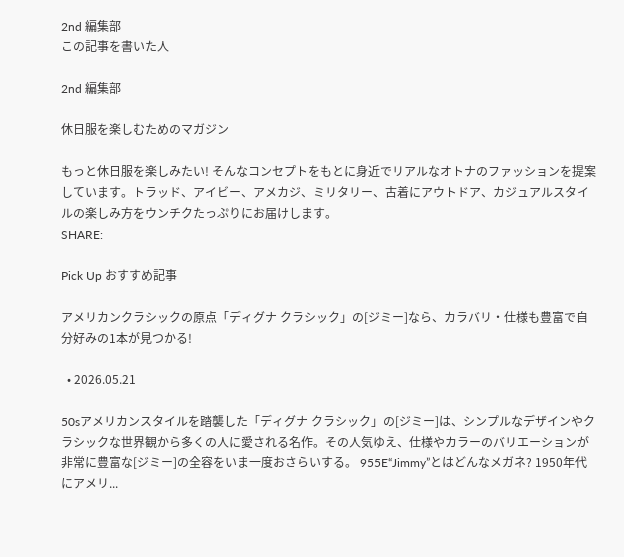2nd 編集部
この記事を書いた人

2nd 編集部

休日服を楽しむためのマガジン

もっと休日服を楽しみたい! そんなコンセプトをもとに身近でリアルなオトナのファッションを提案しています。トラッド、アイビー、アメカジ、ミリタリー、古着にアウトドア、カジュアルスタイルの楽しみ方をウンチクたっぷりにお届けします。
SHARE:

Pick Up おすすめ記事

アメリカンクラシックの原点「ディグナ クラシック」の[ジミー]なら、カラバリ・仕様も豊富で自分好みの1本が見つかる!

  • 2026.05.21

50sアメリカンスタイルを踏襲した「ディグナ クラシック」の[ジミー]は、シンプルなデザインやクラシックな世界観から多くの人に愛される名作。その人気ゆえ、仕様やカラーのバリエーションが非常に豊富な[ジミー]の全容をいま一度おさらいする。 955E“Jimmy”とはどんなメガネ? 1950年代にアメリ...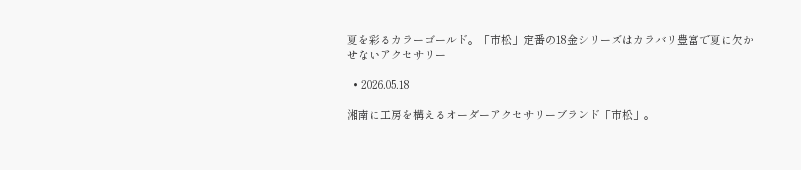夏を彩るカラーゴールド。「市松」定番の18金シリーズはカラバリ豊富で夏に欠かせないアクセサリー

  • 2026.05.18

湘南に工房を構えるオーダーアクセサリーブランド「市松」。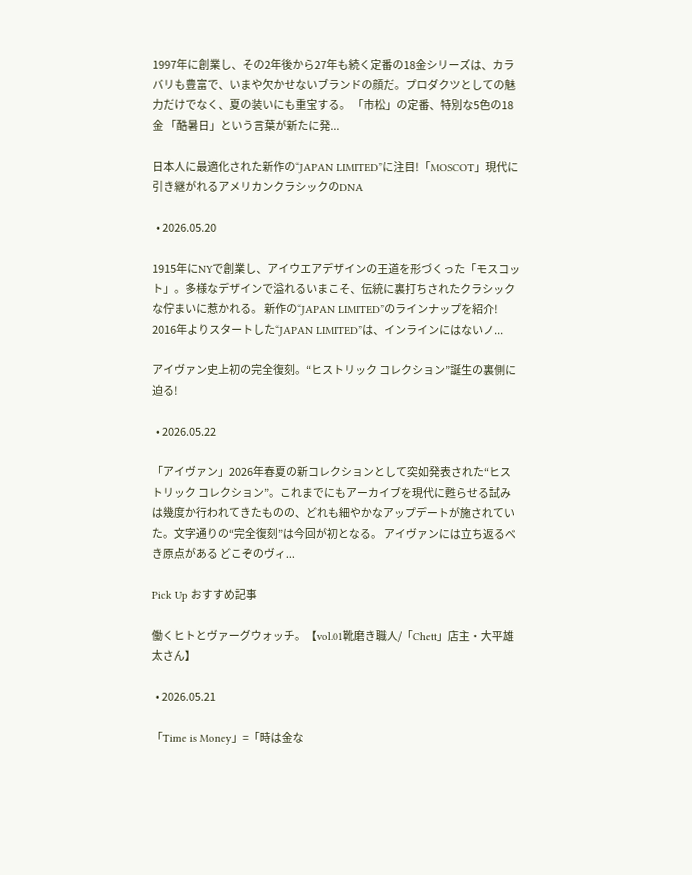1997年に創業し、その2年後から27年も続く定番の18金シリーズは、カラバリも豊富で、いまや欠かせないブランドの顔だ。プロダクツとしての魅力だけでなく、夏の装いにも重宝する。 「市松」の定番、特別な5色の18金 「酷暑日」という言葉が新たに発...

日本人に最適化された新作の“JAPAN LIMITED”に注目!「MOSCOT」現代に引き継がれるアメリカンクラシックのDNA

  • 2026.05.20

1915年にNYで創業し、アイウエアデザインの王道を形づくった「モスコット」。多様なデザインで溢れるいまこそ、伝統に裏打ちされたクラシックな佇まいに惹かれる。 新作の“JAPAN LIMITED”のラインナップを紹介! 2016年よりスタートした“JAPAN LIMITED”は、インラインにはないノ...

アイヴァン史上初の完全復刻。“ヒストリック コレクション”誕生の裏側に迫る!

  • 2026.05.22

「アイヴァン」2026年春夏の新コレクションとして突如発表された“ヒストリック コレクション”。これまでにもアーカイブを現代に甦らせる試みは幾度か行われてきたものの、どれも細やかなアップデートが施されていた。文字通りの“完全復刻”は今回が初となる。 アイヴァンには立ち返るべき原点がある どこぞのヴィ...

Pick Up おすすめ記事

働くヒトとヴァーグウォッチ。【vol.01靴磨き職人/「Chett」店主・大平雄太さん】

  • 2026.05.21

「Time is Money」=「時は金な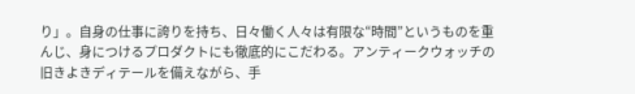り」。自身の仕事に誇りを持ち、日々働く人々は有限な“時間”というものを重んじ、身につけるプロダクトにも徹底的にこだわる。アンティークウォッチの旧きよきディテールを備えながら、手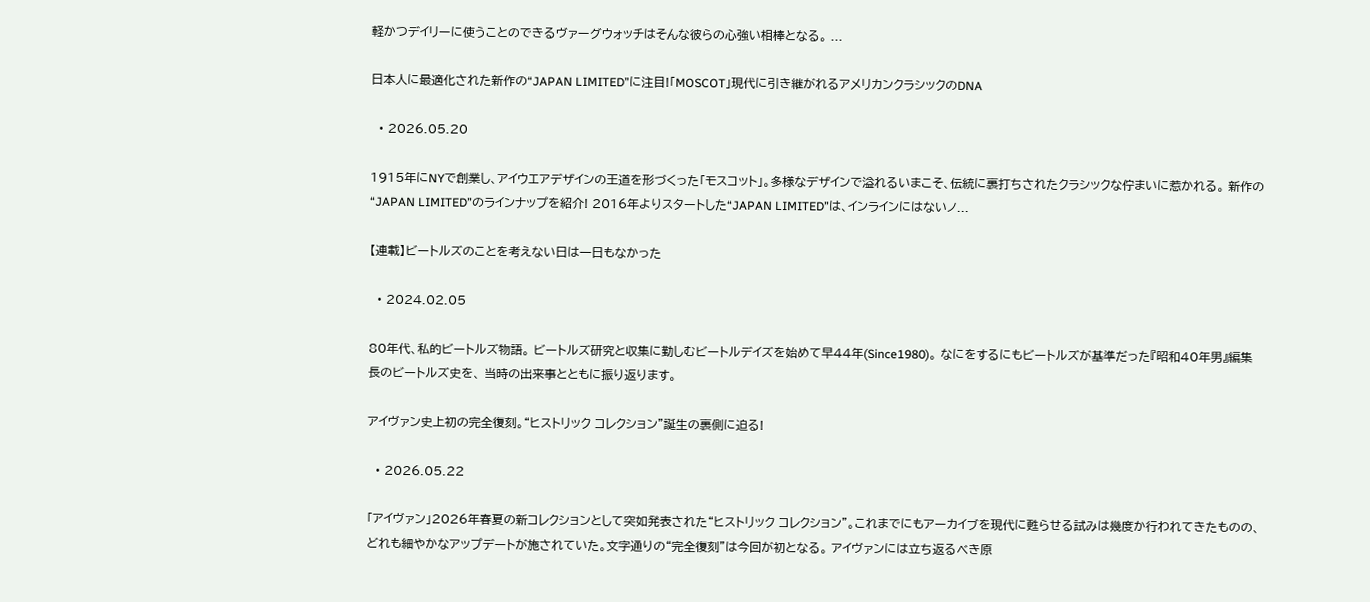軽かつデイリーに使うことのできるヴァーグウォッチはそんな彼らの心強い相棒となる。 ...

日本人に最適化された新作の“JAPAN LIMITED”に注目!「MOSCOT」現代に引き継がれるアメリカンクラシックのDNA

  • 2026.05.20

1915年にNYで創業し、アイウエアデザインの王道を形づくった「モスコット」。多様なデザインで溢れるいまこそ、伝統に裏打ちされたクラシックな佇まいに惹かれる。 新作の“JAPAN LIMITED”のラインナップを紹介! 2016年よりスタートした“JAPAN LIMITED”は、インラインにはないノ...

【連載】ビートルズのことを考えない日は一日もなかった

  • 2024.02.05

80年代、私的ビートルズ物語。 ビートルズ研究と収集に勤しむビートルデイズを始めて早44年(Since1980)。 なにをするにもビートルズが基準だった『昭和40年男』編集長のビートルズ史を、 当時の出来事とともに振り返ります。

アイヴァン史上初の完全復刻。“ヒストリック コレクション”誕生の裏側に迫る!

  • 2026.05.22

「アイヴァン」2026年春夏の新コレクションとして突如発表された“ヒストリック コレクション”。これまでにもアーカイブを現代に甦らせる試みは幾度か行われてきたものの、どれも細やかなアップデートが施されていた。文字通りの“完全復刻”は今回が初となる。 アイヴァンには立ち返るべき原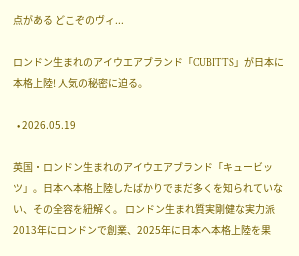点がある どこぞのヴィ...

ロンドン生まれのアイウエアブランド「CUBITTS」が日本に本格上陸! 人気の秘密に迫る。

  • 2026.05.19

英国・ロンドン生まれのアイウエアブランド「キュービッツ」。日本へ本格上陸したばかりでまだ多くを知られていない、その全容を紐解く。 ロンドン生まれ質実剛健な実力派 2013年にロンドンで創業、2025年に日本へ本格上陸を果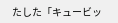たした「キュービッ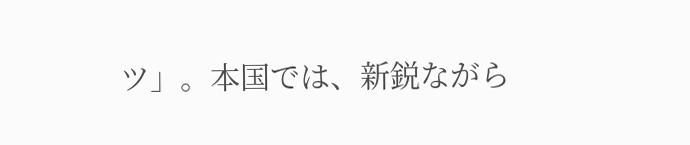ツ」。本国では、新鋭ながら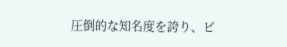圧倒的な知名度を誇り、ビ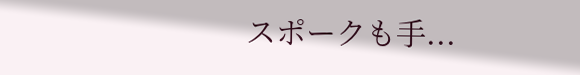スポークも手...